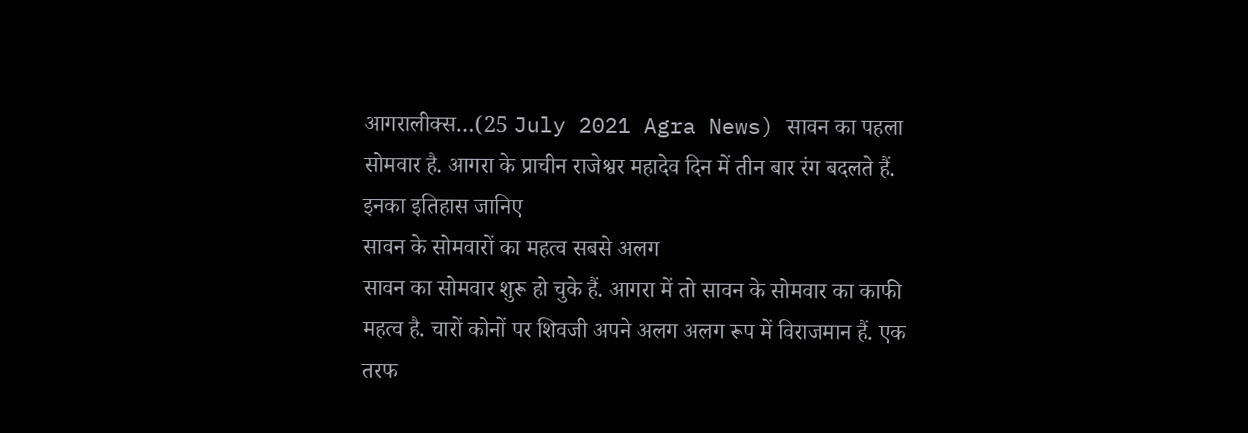आगरालीक्स…(25 July 2021 Agra News) सावन का पहला सोमवार है. आगरा के प्राचीन राजेश्वर महादेव दिन में तीन बार रंग बदलते हैं. इनका इतिहास जानिए
सावन के सोमवारों का महत्व सबसे अलग
सावन का सोमवार शुरू हो चुके हैं. आगरा में तो सावन के सोमवार का काफी महत्व है. चारों कोनों पर शिवजी अपने अलग अलग रूप में विराजमान हैं. एक तरफ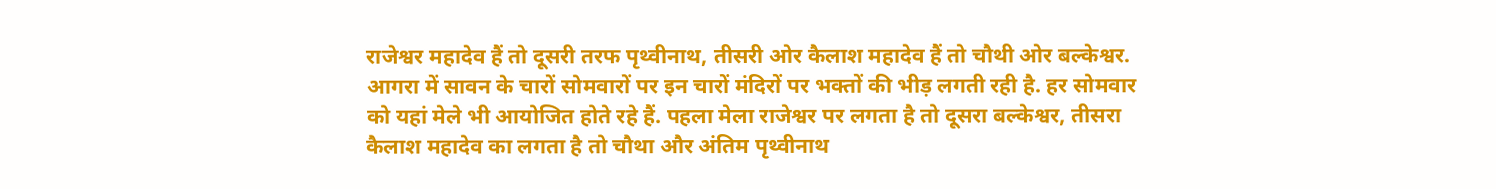राजेश्वर महादेव हैं तो दूसरी तरफ पृथ्वीनाथ, तीसरी ओर कैलाश महादेव हैं तो चौथी ओर बल्केश्वर. आगरा में सावन के चारों सोमवारों पर इन चारों मंदिरों पर भक्तों की भीड़ लगती रही है. हर सोमवार को यहां मेले भी आयोजित होते रहे हैं. पहला मेला राजेश्वर पर लगता है तो दूसरा बल्केश्वर, तीसरा कैलाश महादेव का लगता है तो चौथा और अंतिम पृथ्वीनाथ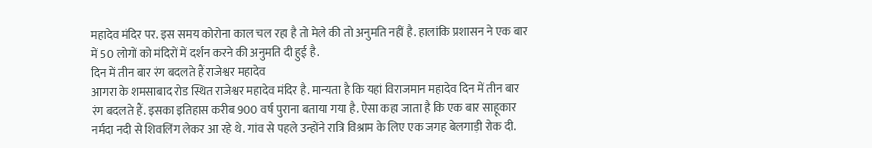महादेव मंदिर पर. इस समय कोरोना काल चल रहा है तो मेले की तो अनुमति नहीं है. हालांकि प्रशासन ने एक बार में 50 लोगों को मंदिरों में दर्शन करने की अनुमति दी हुई है.
दिन में तीन बार रंग बदलते हैं राजेश्वर महादेव
आगरा के शमसाबाद रोड स्थित राजेश्वर महादेव मंदिर है. मान्यता है कि यहां विराजमान महादेव दिन में तीन बार रंग बदलते हैं. इसका इतिहास करीब 900 वर्ष पुराना बताया गया है. ऐसा कहा जाता है कि एक बार साहूकार नर्मदा नदी से शिवलिंग लेकर आ रहे थे. गांव से पहले उन्होंने रात्रि विश्राम के लिए एक जगह बेलगाड़ी रोक दी.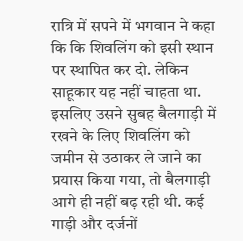रात्रि में सपने में भगवान ने कहा कि कि शिवलिंग को इसी स्थान पर स्थापित कर दो. लेकिन साहूकार यह नहीं चाहता था. इसलिए उसने सुबह बैलगाड़ी में रखने के लिए शिवलिंग को जमीन से उठाकर ले जाने का प्रयास किया गया, तो बैलगाड़ी आगे ही नहीं बढ़ रही थी. कई गाड़ी और दर्जनों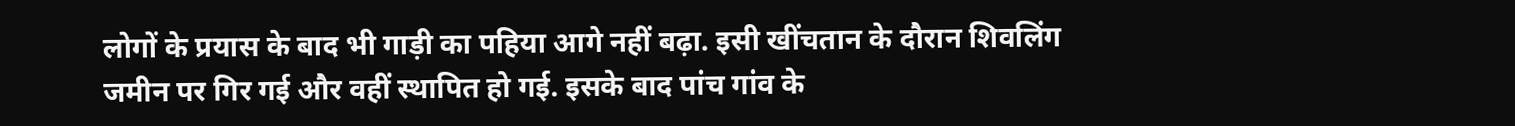लोगों के प्रयास के बाद भी गाड़ी का पहिया आगे नहीं बढ़ा. इसी खींचतान के दौरान शिवलिंग जमीन पर गिर गई और वहीं स्थापित हो गई. इसके बाद पांच गांव के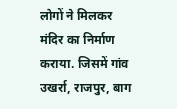लोगों ने मिलकर मंदिर का निर्माण कराया. जिसमें गांव उखर्रा, राजपुर, बाग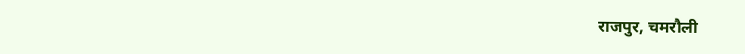राजपुर, चमरौली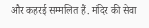और कहरई सम्मलित हैं. मंदिर की सेवा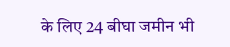के लिए 24 बीघा जमीन भी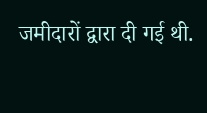जमीदारों द्वारा दी गई थी.